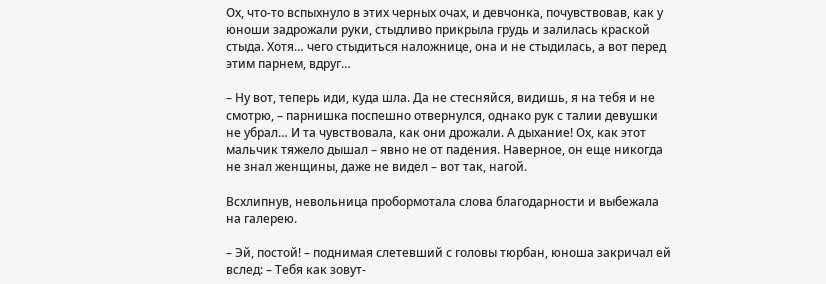Ох, что-то вспыхнуло в этих черных очах, и девчонка, почувствовав, как у юноши задрожали руки, стыдливо прикрыла грудь и залилась краской стыда. Хотя… чего стыдиться наложнице, она и не стыдилась, а вот перед этим парнем, вдруг…

– Ну вот, теперь иди, куда шла. Да не стесняйся, видишь, я на тебя и не смотрю, – парнишка поспешно отвернулся, однако рук с талии девушки не убрал… И та чувствовала, как они дрожали. А дыхание! Ох, как этот мальчик тяжело дышал – явно не от падения. Наверное, он еще никогда не знал женщины, даже не видел – вот так, нагой.

Всхлипнув, невольница пробормотала слова благодарности и выбежала на галерею.

– Эй, постой! – поднимая слетевший с головы тюрбан, юноша закричал ей вслед: – Тебя как зовут-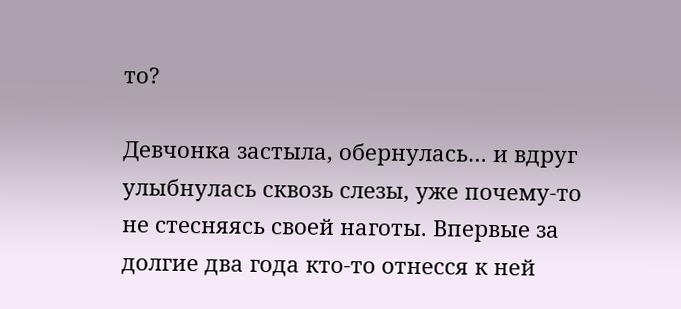то?

Девчонка застыла, обернулась… и вдруг улыбнулась сквозь слезы, уже почему-то не стесняясь своей наготы. Впервые за долгие два года кто-то отнесся к ней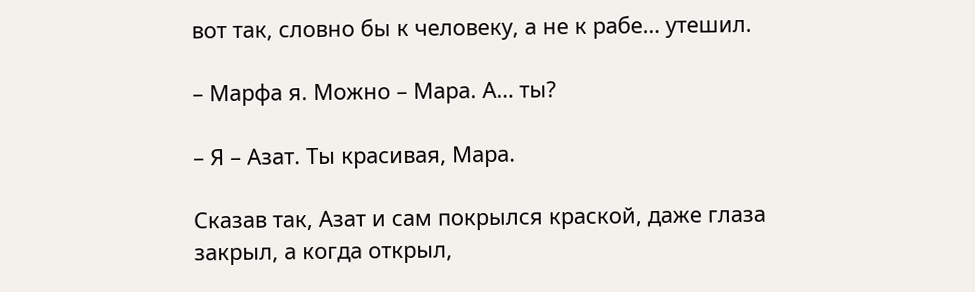вот так, словно бы к человеку, а не к рабе… утешил.

– Марфа я. Можно – Мара. А… ты?

– Я – Азат. Ты красивая, Мара.

Сказав так, Азат и сам покрылся краской, даже глаза закрыл, а когда открыл,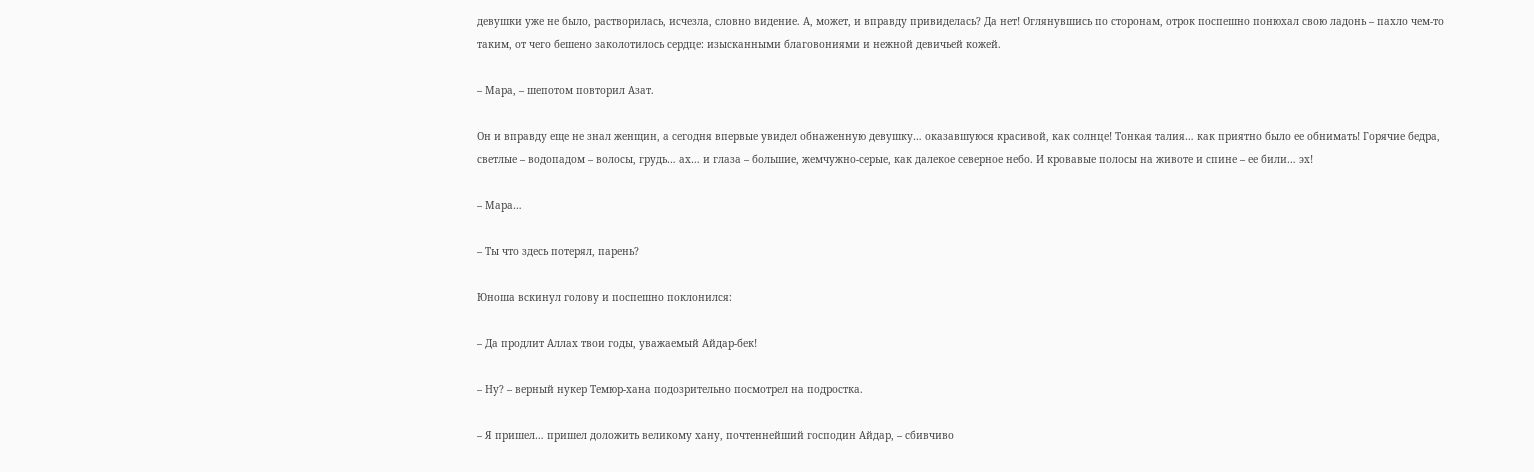девушки уже не было, растворилась, исчезла, словно видение. А, может, и вправду привиделась? Да нет! Оглянувшись по сторонам, отрок поспешно понюхал свою ладонь – пахло чем-то таким, от чего бешено заколотилось сердце: изысканными благовониями и нежной девичьей кожей.

– Мара, – шепотом повторил Азат.

Он и вправду еще не знал женщин, а сегодня впервые увидел обнаженную девушку… оказавшуюся красивой, как солнце! Тонкая талия… как приятно было ее обнимать! Горячие бедра, светлые – водопадом – волосы, грудь… ах… и глаза – большие, жемчужно-серые, как далекое северное небо. И кровавые полосы на животе и спине – ее били… эх!

– Мара…

– Ты что здесь потерял, парень?

Юноша вскинул голову и поспешно поклонился:

– Да продлит Аллах твои годы, уважаемый Айдар-бек!

– Ну? – верный нукер Темюр-хана подозрительно посмотрел на подростка.

– Я пришел… пришел доложить великому хану, почтеннейший господин Айдар, – сбивчиво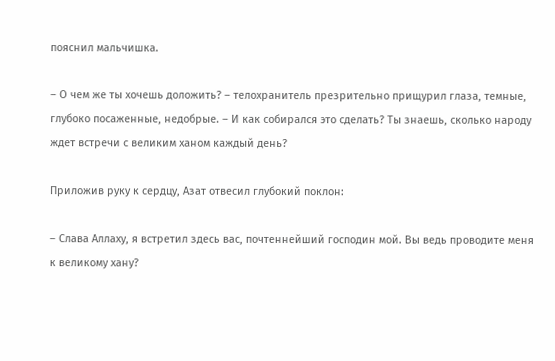пояснил мальчишка.

– О чем же ты хочешь доложить? – телохранитель презрительно прищурил глаза, темные, глубоко посаженные, недобрые. – И как собирался это сделать? Ты знаешь, сколько народу ждет встречи с великим ханом каждый день?

Приложив руку к сердцу, Азат отвесил глубокий поклон:

– Слава Аллаху, я встретил здесь вас, почтеннейший господин мой. Вы ведь проводите меня к великому хану?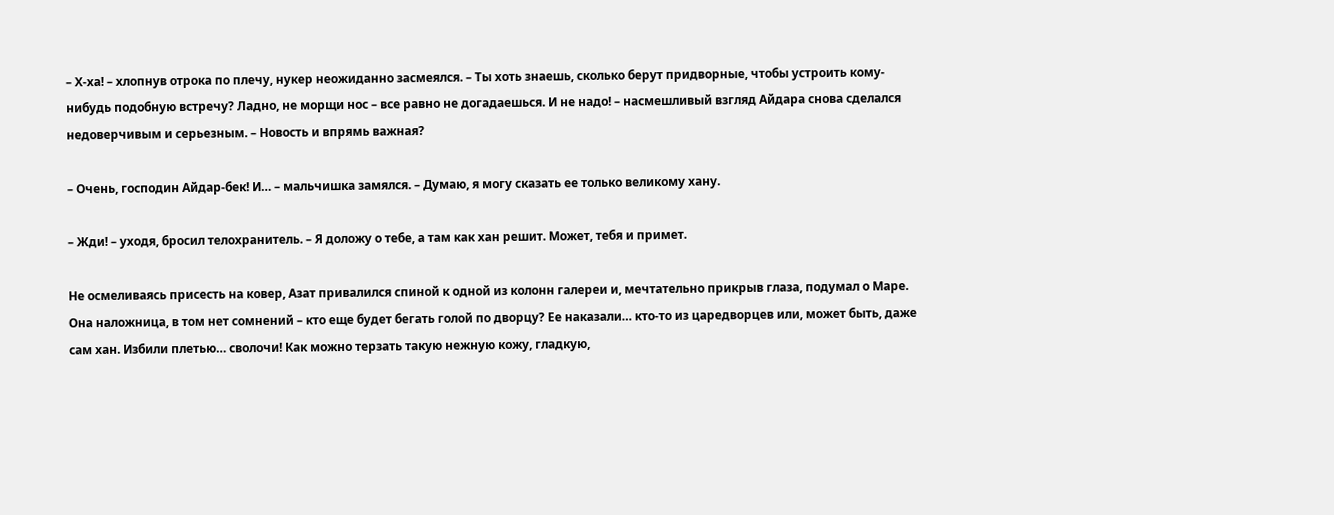– Х-ха! – хлопнув отрока по плечу, нукер неожиданно засмеялся. – Ты хоть знаешь, сколько берут придворные, чтобы устроить кому-нибудь подобную встречу? Ладно, не морщи нос – все равно не догадаешься. И не надо! – насмешливый взгляд Айдара снова сделался недоверчивым и серьезным. – Новость и впрямь важная?

– Очень, господин Айдар-бек! И… – мальчишка замялся. – Думаю, я могу сказать ее только великому хану.

– Жди! – уходя, бросил телохранитель. – Я доложу о тебе, а там как хан решит. Может, тебя и примет.

Не осмеливаясь присесть на ковер, Азат привалился спиной к одной из колонн галереи и, мечтательно прикрыв глаза, подумал о Маре. Она наложница, в том нет сомнений – кто еще будет бегать голой по дворцу? Ее наказали… кто-то из царедворцев или, может быть, даже сам хан. Избили плетью… сволочи! Как можно терзать такую нежную кожу, гладкую,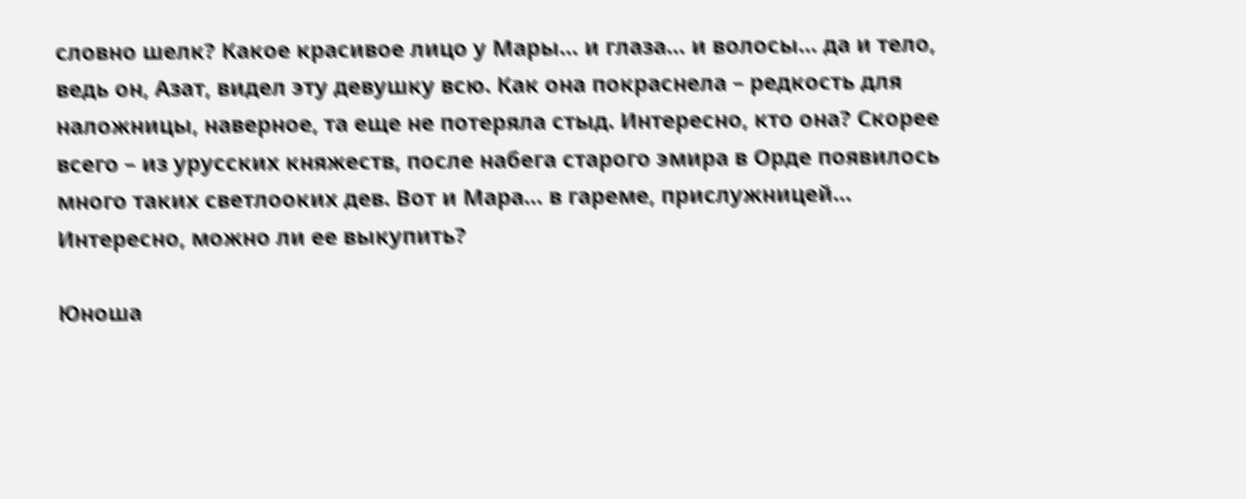словно шелк? Какое красивое лицо у Мары… и глаза… и волосы… да и тело, ведь он, Азат, видел эту девушку всю. Как она покраснела – редкость для наложницы, наверное, та еще не потеряла стыд. Интересно, кто она? Скорее всего – из урусских княжеств, после набега старого эмира в Орде появилось много таких светлооких дев. Вот и Мара… в гареме, прислужницей… Интересно, можно ли ее выкупить?

Юноша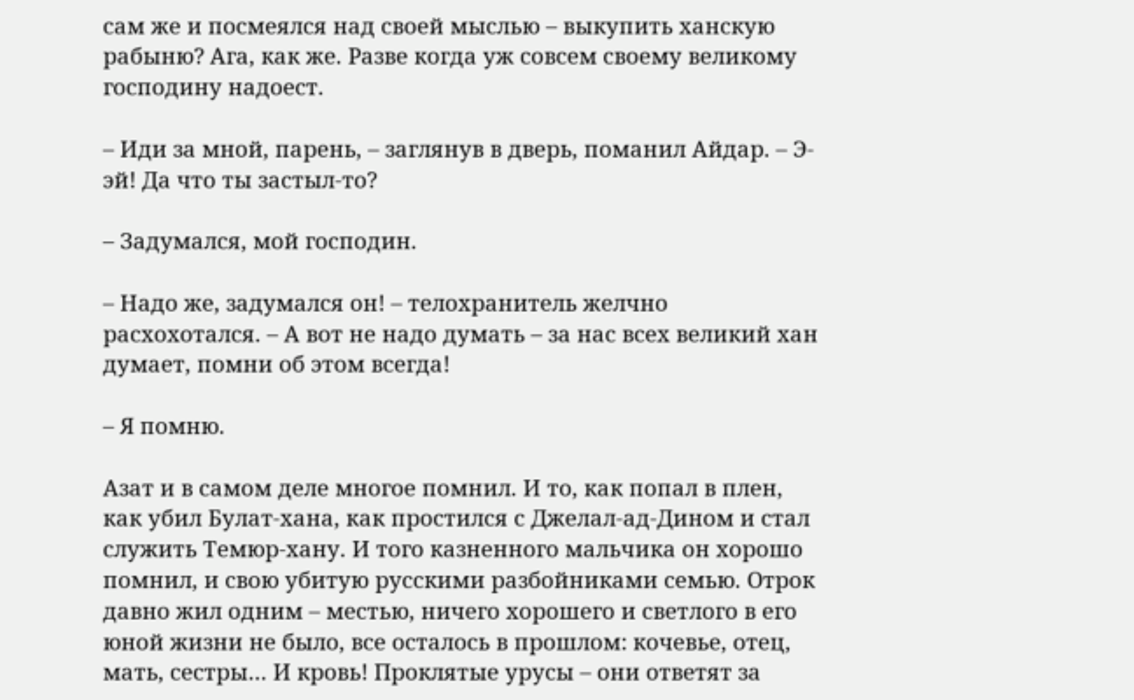сам же и посмеялся над своей мыслью – выкупить ханскую рабыню? Ага, как же. Разве когда уж совсем своему великому господину надоест.

– Иди за мной, парень, – заглянув в дверь, поманил Айдар. – Э-эй! Да что ты застыл-то?

– Задумался, мой господин.

– Надо же, задумался он! – телохранитель желчно расхохотался. – А вот не надо думать – за нас всех великий хан думает, помни об этом всегда!

– Я помню.

Азат и в самом деле многое помнил. И то, как попал в плен, как убил Булат-хана, как простился с Джелал-ад-Дином и стал служить Темюр-хану. И того казненного мальчика он хорошо помнил, и свою убитую русскими разбойниками семью. Отрок давно жил одним – местью, ничего хорошего и светлого в его юной жизни не было, все осталось в прошлом: кочевье, отец, мать, сестры… И кровь! Проклятые урусы – они ответят за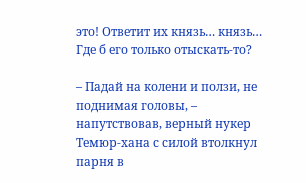это! Ответит их князь… князь… Где б его только отыскать-то?

– Падай на колени и ползи, не поднимая головы, – напутствовав, верный нукер Темюр-хана с силой втолкнул парня в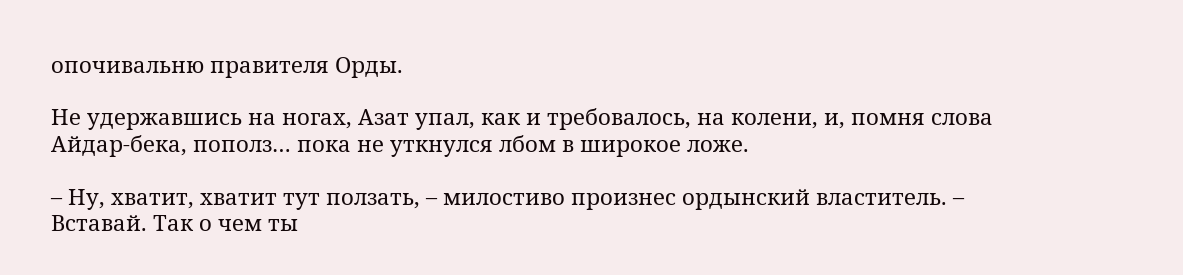опочивальню правителя Орды.

Не удержавшись на ногах, Азат упал, как и требовалось, на колени, и, помня слова Айдар-бека, пополз… пока не уткнулся лбом в широкое ложе.

– Ну, хватит, хватит тут ползать, – милостиво произнес ордынский властитель. – Вставай. Так о чем ты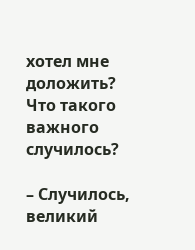хотел мне доложить? Что такого важного случилось?

– Случилось, великий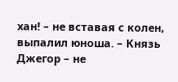хан! – не вставая с колен, выпалил юноша. – Князь Джегор – не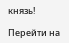князь!

Перейти на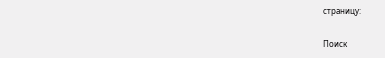страницу:

Поиск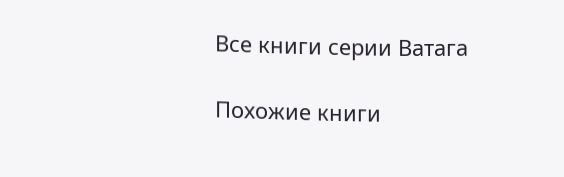Все книги серии Ватага

Похожие книги